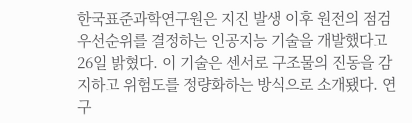한국표준과학연구원은 지진 발생 이후 원전의 점검 우선순위를 결정하는 인공지능 기술을 개발했다고 26일 밝혔다. 이 기술은 센서로 구조물의 진동을 감지하고 위험도를 정량화하는 방식으로 소개됐다. 연구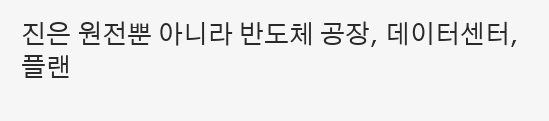진은 원전뿐 아니라 반도체 공장, 데이터센터, 플랜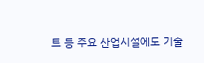트 등 주요 산업시설에도 기술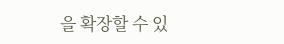을 확장할 수 있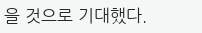을 것으로 기대했다.